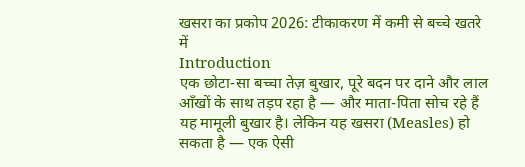खसरा का प्रकोप 2026: टीकाकरण में कमी से बच्चे खतरे में
Introduction
एक छोटा-सा बच्चा तेज़ बुखार, पूरे बदन पर दाने और लाल आँखों के साथ तड़प रहा है — और माता-पिता सोच रहे हैं यह मामूली बुखार है। लेकिन यह खसरा (Measles) हो सकता है — एक ऐसी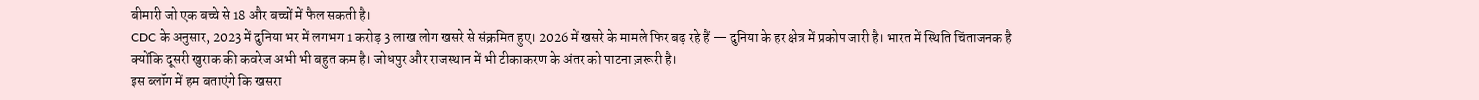बीमारी जो एक बच्चे से 18 और बच्चों में फैल सकती है।
CDC के अनुसार, 2023 में दुनिया भर में लगभग 1 करोड़ 3 लाख लोग खसरे से संक्रमित हुए। 2026 में खसरे के मामले फिर बढ़ रहे हैं — दुनिया के हर क्षेत्र में प्रकोप जारी है। भारत में स्थिति चिंताजनक है क्योंकि दूसरी खुराक की कवरेज अभी भी बहुत कम है। जोधपुर और राजस्थान में भी टीकाकरण के अंतर को पाटना ज़रूरी है।
इस ब्लॉग में हम बताएंगे कि खसरा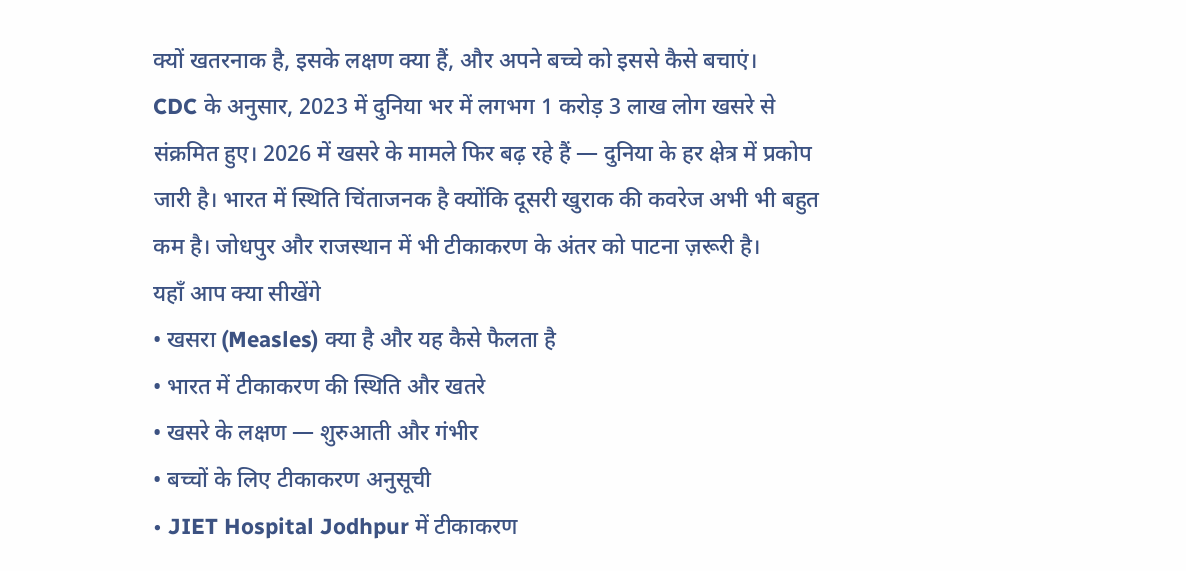क्यों खतरनाक है, इसके लक्षण क्या हैं, और अपने बच्चे को इससे कैसे बचाएं।
CDC के अनुसार, 2023 में दुनिया भर में लगभग 1 करोड़ 3 लाख लोग खसरे से संक्रमित हुए। 2026 में खसरे के मामले फिर बढ़ रहे हैं — दुनिया के हर क्षेत्र में प्रकोप जारी है। भारत में स्थिति चिंताजनक है क्योंकि दूसरी खुराक की कवरेज अभी भी बहुत कम है। जोधपुर और राजस्थान में भी टीकाकरण के अंतर को पाटना ज़रूरी है।
यहाँ आप क्या सीखेंगे
• खसरा (Measles) क्या है और यह कैसे फैलता है
• भारत में टीकाकरण की स्थिति और खतरे
• खसरे के लक्षण — शुरुआती और गंभीर
• बच्चों के लिए टीकाकरण अनुसूची
• JIET Hospital Jodhpur में टीकाकरण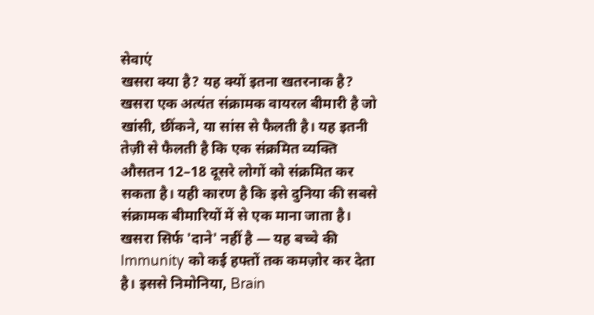सेवाएं
खसरा क्या है? यह क्यों इतना खतरनाक है?
खसरा एक अत्यंत संक्रामक वायरल बीमारी है जो खांसी, छींकने, या सांस से फैलती है। यह इतनी तेज़ी से फैलती है कि एक संक्रमित व्यक्ति औसतन 12–18 दूसरे लोगों को संक्रमित कर सकता है। यही कारण है कि इसे दुनिया की सबसे संक्रामक बीमारियों में से एक माना जाता है।
खसरा सिर्फ 'दाने' नहीं है — यह बच्चे की Immunity को कई हफ्तों तक कमज़ोर कर देता है। इससे निमोनिया, Brain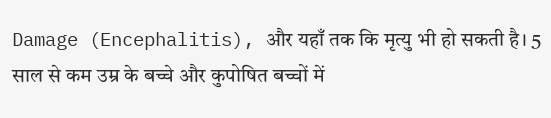Damage (Encephalitis), और यहाँ तक कि मृत्यु भी हो सकती है। 5 साल से कम उम्र के बच्चे और कुपोषित बच्चों में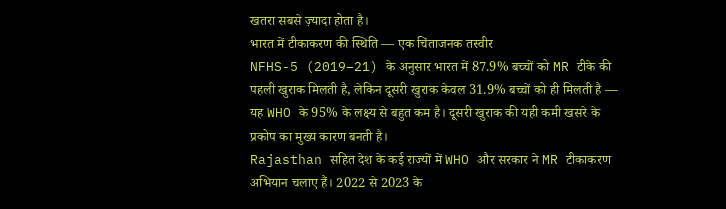खतरा सबसे ज़्यादा होता है।
भारत में टीकाकरण की स्थिति — एक चिंताजनक तस्वीर
NFHS-5 (2019–21) के अनुसार भारत में 87.9% बच्चों को MR टीके की पहली खुराक मिलती है, लेकिन दूसरी खुराक केवल 31.9% बच्चों को ही मिलती है — यह WHO के 95% के लक्ष्य से बहुत कम है। दूसरी खुराक की यही कमी खसरे के प्रकोप का मुख्य कारण बनती है।
Rajasthan सहित देश के कई राज्यों में WHO और सरकार ने MR टीकाकरण अभियान चलाए हैं। 2022 से 2023 के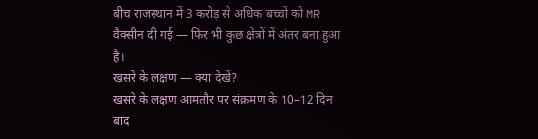बीच राजस्थान में 3 करोड़ से अधिक बच्चों को MR वैक्सीन दी गई — फिर भी कुछ क्षेत्रों में अंतर बना हुआ है।
खसरे के लक्षण — क्या देखें?
खसरे के लक्षण आमतौर पर संक्रमण के 10–12 दिन बाद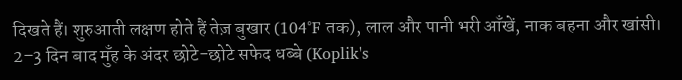दिखते हैं। शुरुआती लक्षण होते हैं तेज़ बुखार (104°F तक), लाल और पानी भरी आँखें, नाक बहना और खांसी।
2–3 दिन बाद मुँह के अंदर छोटे-छोटे सफेद धब्बे (Koplik's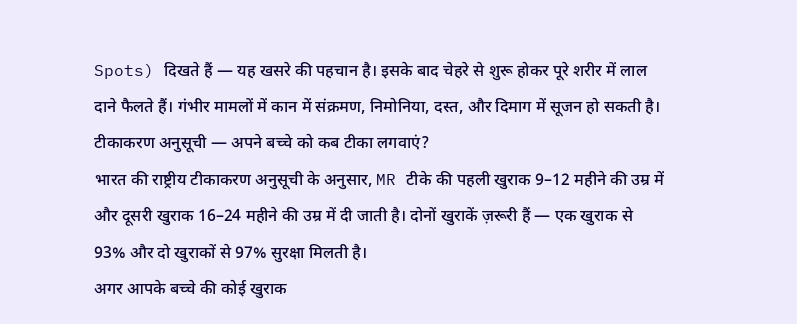Spots) दिखते हैं — यह खसरे की पहचान है। इसके बाद चेहरे से शुरू होकर पूरे शरीर में लाल दाने फैलते हैं। गंभीर मामलों में कान में संक्रमण, निमोनिया, दस्त, और दिमाग में सूजन हो सकती है।
टीकाकरण अनुसूची — अपने बच्चे को कब टीका लगवाएं?
भारत की राष्ट्रीय टीकाकरण अनुसूची के अनुसार, MR टीके की पहली खुराक 9–12 महीने की उम्र में और दूसरी खुराक 16–24 महीने की उम्र में दी जाती है। दोनों खुराकें ज़रूरी हैं — एक खुराक से 93% और दो खुराकों से 97% सुरक्षा मिलती है।
अगर आपके बच्चे की कोई खुराक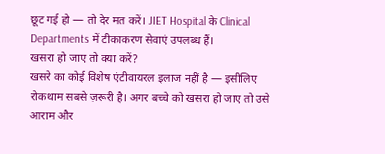छूट गई हो — तो देर मत करें। JIET Hospital के Clinical Departments में टीकाकरण सेवाएं उपलब्ध हैं।
खसरा हो जाए तो क्या करें?
खसरे का कोई विशेष एंटीवायरल इलाज नहीं है — इसीलिए रोकथाम सबसे ज़रूरी है। अगर बच्चे को खसरा हो जाए तो उसे आराम और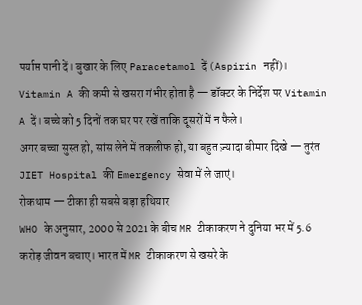पर्याप्त पानी दें। बुखार के लिए Paracetamol दें (Aspirin नहीं)। Vitamin A की कमी से खसरा गंभीर होता है — डॉक्टर के निर्देश पर Vitamin A दें। बच्चे को 5 दिनों तक घर पर रखें ताकि दूसरों में न फैले।
अगर बच्चा सुस्त हो, सांस लेने में तकलीफ हो, या बहुत ज़्यादा बीमार दिखे — तुरंत JIET Hospital की Emergency सेवा में ले जाएं।
रोकथाम — टीका ही सबसे बड़ा हथियार
WHO के अनुसार, 2000 से 2021 के बीच MR टीकाकरण ने दुनिया भर में 5.6 करोड़ जीवन बचाए। भारत में MR टीकाकरण से खसरे के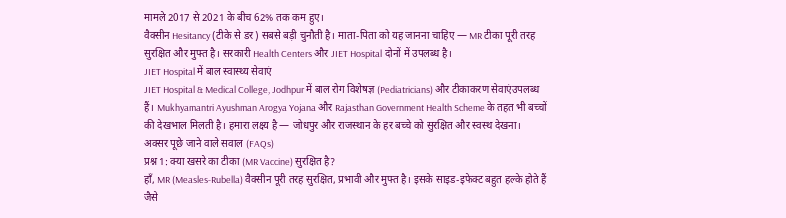मामले 2017 से 2021 के बीच 62% तक कम हुए।
वैक्सीन Hesitancy (टीके से डर) सबसे बड़ी चुनौती है। माता-पिता को यह जानना चाहिए — MR टीका पूरी तरह सुरक्षित और मुफ्त है। सरकारी Health Centers और JIET Hospital दोनों में उपलब्ध है।
JIET Hospital में बाल स्वास्थ्य सेवाएं
JIET Hospital & Medical College, Jodhpur में बाल रोग विशेषज्ञ (Pediatricians) और टीकाकरण सेवाएंउपलब्ध हैं। Mukhyamantri Ayushman Arogya Yojana और Rajasthan Government Health Scheme के तहत भी बच्चों की देखभाल मिलती है। हमारा लक्ष्य है — जोधपुर और राजस्थान के हर बच्चे को सुरक्षित और स्वस्थ देखना।
अक्सर पूछे जाने वाले सवाल (FAQs)
प्रश्न 1: क्या खसरे का टीका (MR Vaccine) सुरक्षित है?
हाँ, MR (Measles-Rubella) वैक्सीन पूरी तरह सुरक्षित, प्रभावी और मुफ्त है। इसके साइड-इफेक्ट बहुत हल्के होते हैं जैसे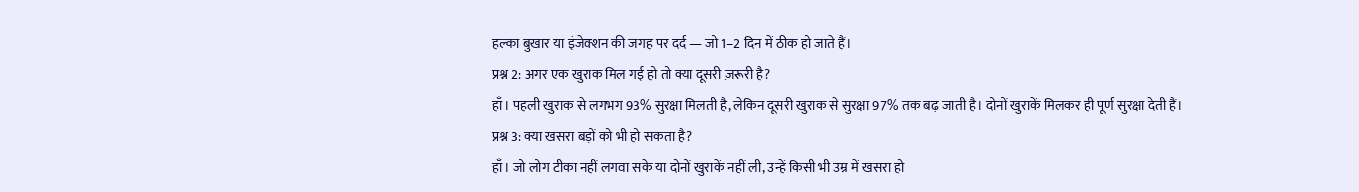हल्का बुखार या इंजेक्शन की जगह पर दर्द — जो 1–2 दिन में ठीक हो जाते हैं।
प्रश्न 2: अगर एक खुराक मिल गई हो तो क्या दूसरी ज़रूरी है?
हाँ। पहली खुराक से लगभग 93% सुरक्षा मिलती है, लेकिन दूसरी खुराक से सुरक्षा 97% तक बढ़ जाती है। दोनों खुराकें मिलकर ही पूर्ण सुरक्षा देती हैं।
प्रश्न 3: क्या खसरा बड़ों को भी हो सकता है?
हाँ। जो लोग टीका नहीं लगवा सके या दोनों खुराकें नहीं ली, उन्हें किसी भी उम्र में खसरा हो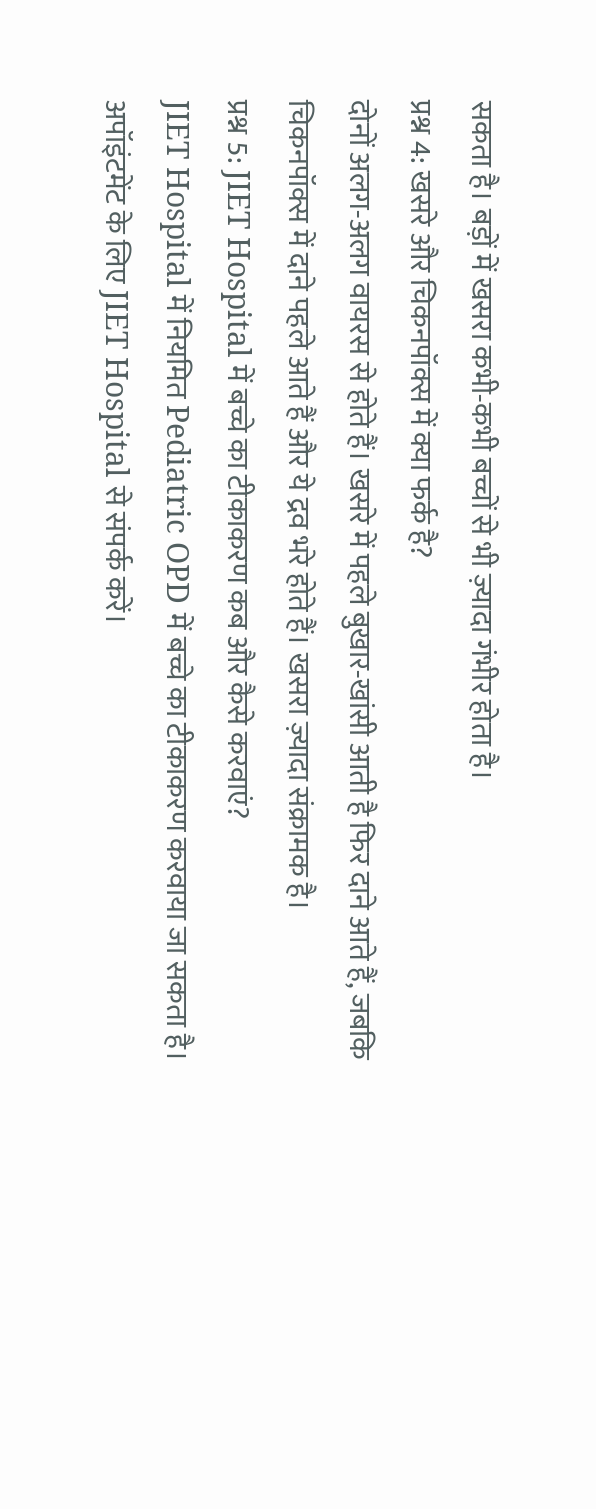सकता है। बड़ों में खसरा कभी-कभी बच्चों से भी ज़्यादा गंभीर होता है।
प्रश्न 4: खसरे और चिकनपॉक्स में क्या फर्क है?
दोनों अलग-अलग वायरस से होते हैं। खसरे में पहले बुखार-खांसी आती है फिर दाने आते हैं, जबकि चिकनपॉक्स में दाने पहले आते हैं और ये द्रव भरे होते हैं। खसरा ज़्यादा संक्रामक है।
प्रश्न 5: JIET Hospital में बच्चे का टीकाकरण कब और कैसे करवाएं?
JIET Hospital में नियमित Pediatric OPD में बच्चे का टीकाकरण करवाया जा सकता है। अपॉइंटमेंट के लिए JIET Hospital से संपर्क करें।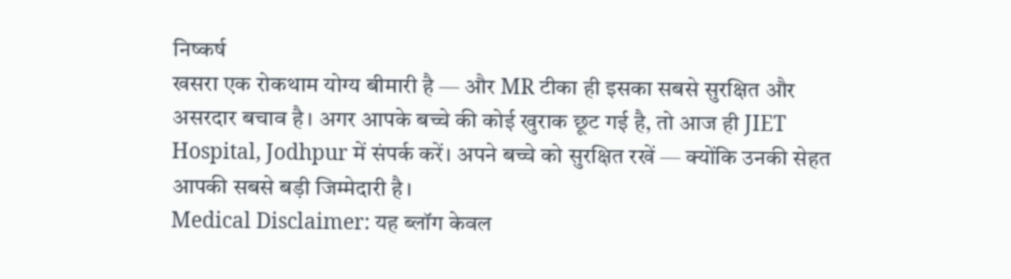निष्कर्ष
खसरा एक रोकथाम योग्य बीमारी है — और MR टीका ही इसका सबसे सुरक्षित और असरदार बचाव है। अगर आपके बच्चे की कोई खुराक छूट गई है, तो आज ही JIET Hospital, Jodhpur में संपर्क करें। अपने बच्चे को सुरक्षित रखें — क्योंकि उनकी सेहत आपकी सबसे बड़ी जिम्मेदारी है।
Medical Disclaimer: यह ब्लॉग केवल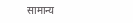सामान्य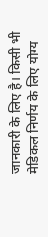जानकारी के लिए है। किसी भी मेडिकल निर्णय के लिए योग्य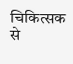चिकित्सक से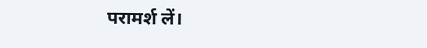परामर्श लें।